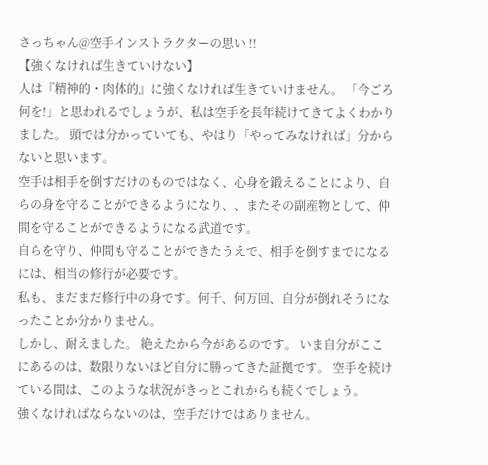さっちゃん@空手インストラクターの思い !!
【強くなければ生きていけない】
人は『精神的・肉体的』に強くなければ生きていけません。 「今ごろ何を!」と思われるでしょうが、私は空手を長年続けてきてよくわかりました。 頭では分かっていても、やはり「やってみなければ」分からないと思います。
空手は相手を倒すだけのものではなく、心身を鍛えることにより、自らの身を守ることができるようになり、、またその副産物として、仲間を守ることができるようになる武道です。
自らを守り、仲間も守ることができたうえで、相手を倒すまでになるには、相当の修行が必要です。
私も、まだまだ修行中の身です。何千、何万回、自分が倒れそうになったことか分かりません。
しかし、耐えました。 絶えたから今があるのです。 いま自分がここにあるのは、数限りないほど自分に勝ってきた証拠です。 空手を続けている間は、このような状況がきっとこれからも続くでしょう。
強くなければならないのは、空手だけではありません。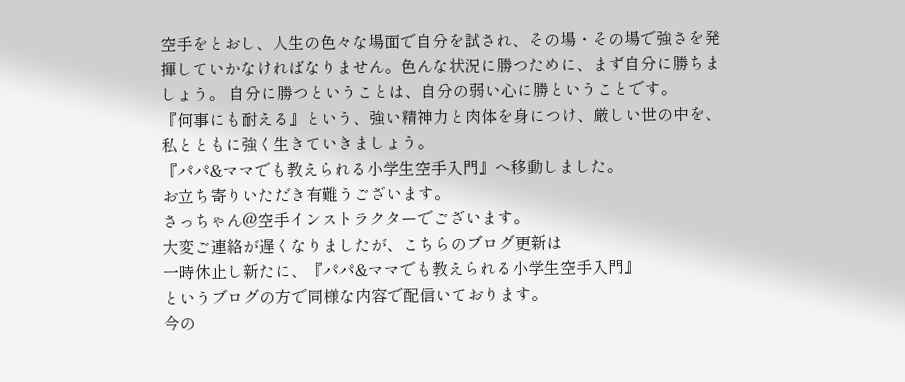空手をとおし、人生の色々な場面で自分を試され、その場・その場で強さを発揮していかなければなりません。色んな状況に勝つために、まず自分に勝ちましょう。 自分に勝つということは、自分の弱い心に勝ということです。
『何事にも耐える』という、強い精神力と肉体を身につけ、厳しい世の中を、私とともに強く生きていきましょう。
『パパ&ママでも教えられる小学生空手入門』へ移動しました。
お立ち寄りいただき有難うございます。
さっちゃん@空手インストラクターでございます。
大変ご連絡が遅くなりましたが、こちらのブログ更新は
一時休止し新たに、『パパ&ママでも教えられる小学生空手入門』
というブログの方で同様な内容で配信いております。
今の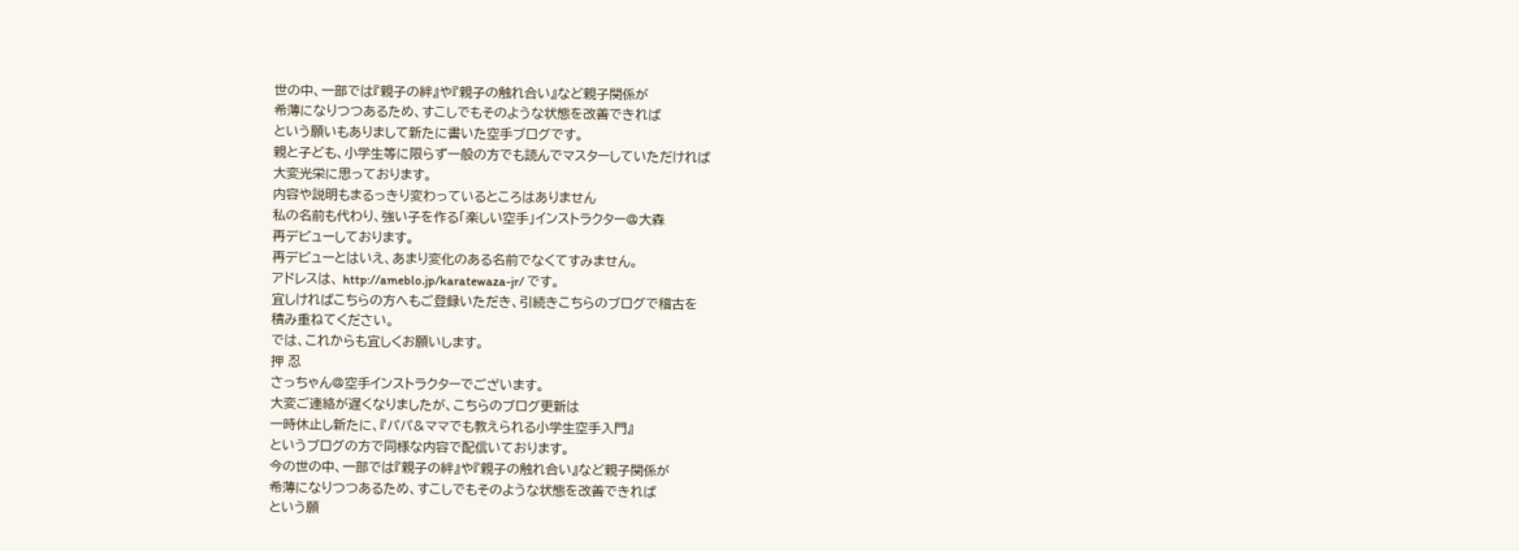世の中、一部では『親子の絆』や『親子の触れ合い』など親子関係が
希薄になりつつあるため、すこしでもそのような状態を改善できれば
という願いもありまして新たに書いた空手ブログです。
親と子ども、小学生等に限らず一般の方でも読んでマスターしていただければ
大変光栄に思っております。
内容や説明もまるっきり変わっているところはありません
私の名前も代わり、強い子を作る「楽しい空手」インストラクター@大森
再デビューしております。
再デビューとはいえ、あまり変化のある名前でなくてすみません。
アドレスは、 http://ameblo.jp/karatewaza-jr/ です。
宜しければこちらの方へもご登録いただき、引続きこちらのブログで稽古を
積み重ねてください。
では、これからも宜しくお願いします。
押 忍
さっちゃん@空手インストラクターでございます。
大変ご連絡が遅くなりましたが、こちらのブログ更新は
一時休止し新たに、『パパ&ママでも教えられる小学生空手入門』
というブログの方で同様な内容で配信いております。
今の世の中、一部では『親子の絆』や『親子の触れ合い』など親子関係が
希薄になりつつあるため、すこしでもそのような状態を改善できれば
という願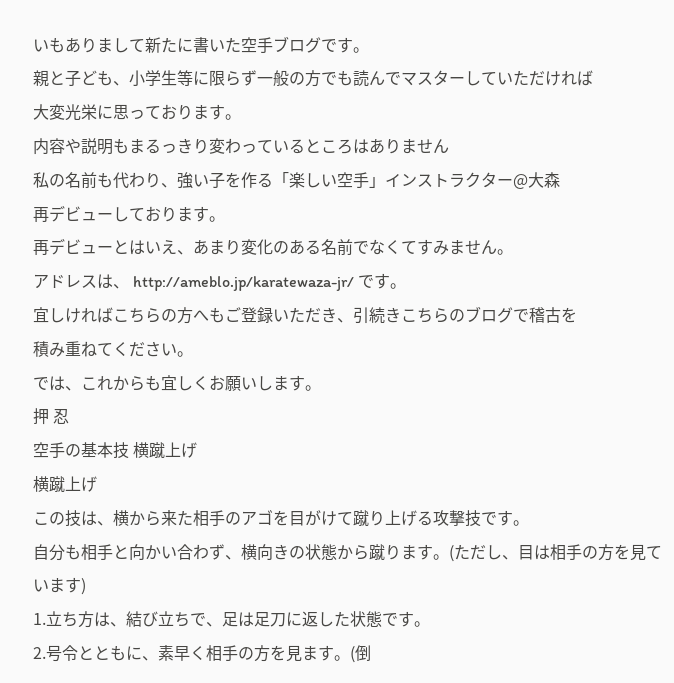いもありまして新たに書いた空手ブログです。
親と子ども、小学生等に限らず一般の方でも読んでマスターしていただければ
大変光栄に思っております。
内容や説明もまるっきり変わっているところはありません
私の名前も代わり、強い子を作る「楽しい空手」インストラクター@大森
再デビューしております。
再デビューとはいえ、あまり変化のある名前でなくてすみません。
アドレスは、 http://ameblo.jp/karatewaza-jr/ です。
宜しければこちらの方へもご登録いただき、引続きこちらのブログで稽古を
積み重ねてください。
では、これからも宜しくお願いします。
押 忍
空手の基本技 横蹴上げ
横蹴上げ
この技は、横から来た相手のアゴを目がけて蹴り上げる攻撃技です。
自分も相手と向かい合わず、横向きの状態から蹴ります。(ただし、目は相手の方を見ています)
1.立ち方は、結び立ちで、足は足刀に返した状態です。
2.号令とともに、素早く相手の方を見ます。(倒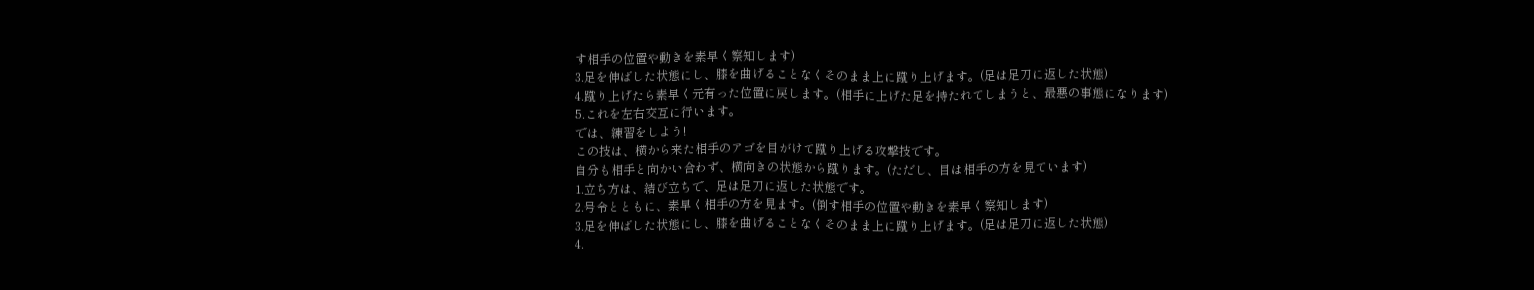す相手の位置や動きを素早く察知します)
3.足を伸ばした状態にし、膝を曲げることなくそのまま上に蹴り上げます。(足は足刀に返した状態)
4.蹴り上げたら素早く元有った位置に戻します。(相手に上げた足を持たれてしまうと、最悪の事態になります)
5.これを左右交互に行います。
では、練習をしよう!
この技は、横から来た相手のアゴを目がけて蹴り上げる攻撃技です。
自分も相手と向かい合わず、横向きの状態から蹴ります。(ただし、目は相手の方を見ています)
1.立ち方は、結び立ちで、足は足刀に返した状態です。
2.号令とともに、素早く相手の方を見ます。(倒す相手の位置や動きを素早く察知します)
3.足を伸ばした状態にし、膝を曲げることなくそのまま上に蹴り上げます。(足は足刀に返した状態)
4.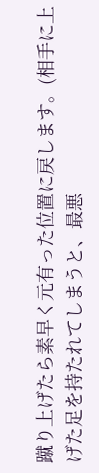蹴り上げたら素早く元有った位置に戻します。(相手に上げた足を持たれてしまうと、最悪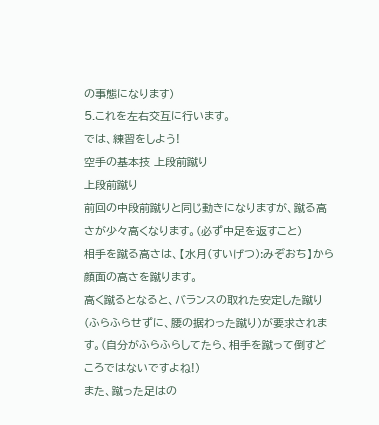の事態になります)
5.これを左右交互に行います。
では、練習をしよう!
空手の基本技 上段前蹴り
上段前蹴り
前回の中段前蹴りと同じ動きになりますが、蹴る高さが少々高くなります。(必ず中足を返すこと)
相手を蹴る高さは、【水月(すいげつ):みぞおち】から顔面の高さを蹴ります。
高く蹴るとなると、バランスの取れた安定した蹴り(ふらふらせずに、腰の据わった蹴り)が要求されます。(自分がふらふらしてたら、相手を蹴って倒すどころではないですよね!)
また、蹴った足はの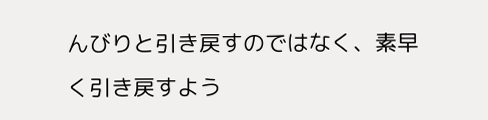んびりと引き戻すのではなく、素早く引き戻すよう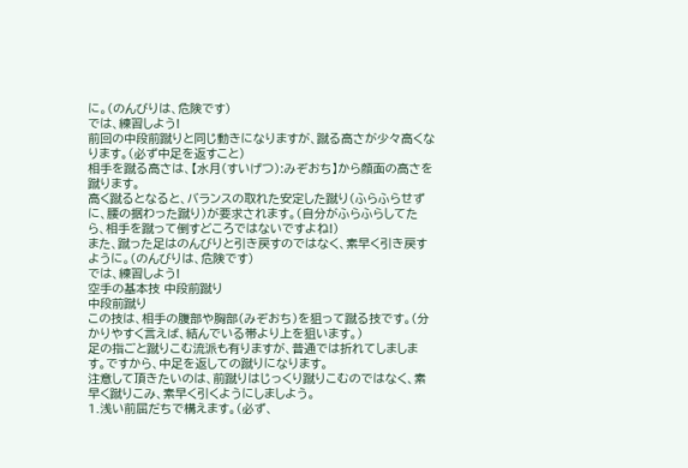に。(のんびりは、危険です)
では、練習しよう!
前回の中段前蹴りと同じ動きになりますが、蹴る高さが少々高くなります。(必ず中足を返すこと)
相手を蹴る高さは、【水月(すいげつ):みぞおち】から顔面の高さを蹴ります。
高く蹴るとなると、バランスの取れた安定した蹴り(ふらふらせずに、腰の据わった蹴り)が要求されます。(自分がふらふらしてたら、相手を蹴って倒すどころではないですよね!)
また、蹴った足はのんびりと引き戻すのではなく、素早く引き戻すように。(のんびりは、危険です)
では、練習しよう!
空手の基本技 中段前蹴り
中段前蹴り
この技は、相手の腹部や胸部(みぞおち)を狙って蹴る技です。(分かりやすく言えば、結んでいる帯より上を狙います。)
足の指ごと蹴りこむ流派も有りますが、普通では折れてしまします。ですから、中足を返しての蹴りになります。
注意して頂きたいのは、前蹴りはじっくり蹴りこむのではなく、素早く蹴りこみ、素早く引くようにしましよう。
1.浅い前屈だちで構えます。(必ず、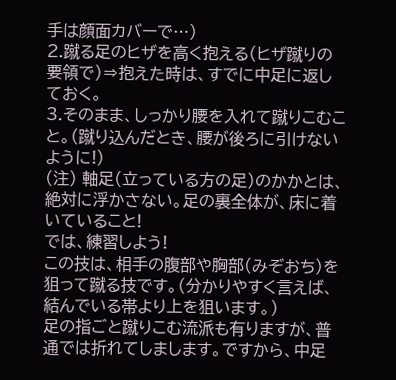手は顔面カバーで…)
2.蹴る足のヒザを高く抱える(ヒザ蹴りの要領で)⇒抱えた時は、すでに中足に返しておく。
3.そのまま、しっかり腰を入れて蹴りこむこと。(蹴り込んだとき、腰が後ろに引けないように!)
(注) 軸足(立っている方の足)のかかとは、絶対に浮かさない。足の裏全体が、床に着いていること!
では、練習しよう!
この技は、相手の腹部や胸部(みぞおち)を狙って蹴る技です。(分かりやすく言えば、結んでいる帯より上を狙います。)
足の指ごと蹴りこむ流派も有りますが、普通では折れてしまします。ですから、中足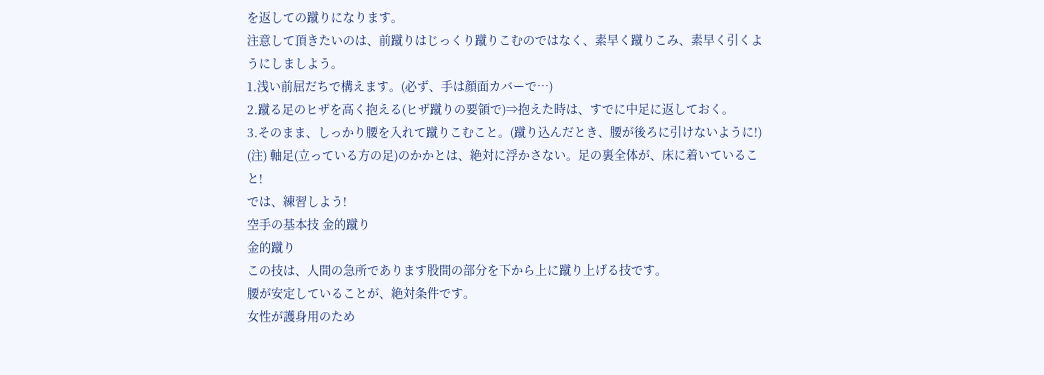を返しての蹴りになります。
注意して頂きたいのは、前蹴りはじっくり蹴りこむのではなく、素早く蹴りこみ、素早く引くようにしましよう。
1.浅い前屈だちで構えます。(必ず、手は顔面カバーで…)
2.蹴る足のヒザを高く抱える(ヒザ蹴りの要領で)⇒抱えた時は、すでに中足に返しておく。
3.そのまま、しっかり腰を入れて蹴りこむこと。(蹴り込んだとき、腰が後ろに引けないように!)
(注) 軸足(立っている方の足)のかかとは、絶対に浮かさない。足の裏全体が、床に着いていること!
では、練習しよう!
空手の基本技 金的蹴り
金的蹴り
この技は、人間の急所であります股間の部分を下から上に蹴り上げる技です。
腰が安定していることが、絶対条件です。
女性が護身用のため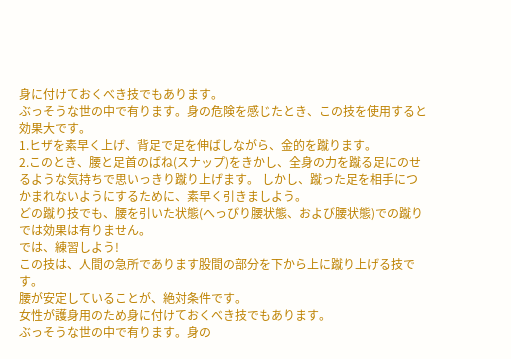身に付けておくべき技でもあります。
ぶっそうな世の中で有ります。身の危険を感じたとき、この技を使用すると効果大です。
1.ヒザを素早く上げ、背足で足を伸ばしながら、金的を蹴ります。
2.このとき、腰と足首のばね(スナップ)をきかし、全身の力を蹴る足にのせるような気持ちで思いっきり蹴り上げます。 しかし、蹴った足を相手につかまれないようにするために、素早く引きましよう。
どの蹴り技でも、腰を引いた状態(へっぴり腰状態、および腰状態)での蹴りでは効果は有りません。
では、練習しよう!
この技は、人間の急所であります股間の部分を下から上に蹴り上げる技です。
腰が安定していることが、絶対条件です。
女性が護身用のため身に付けておくべき技でもあります。
ぶっそうな世の中で有ります。身の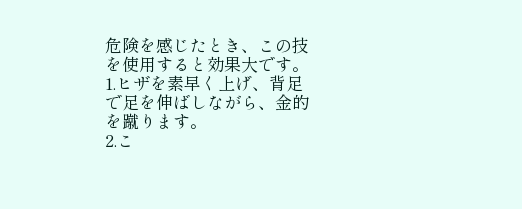危険を感じたとき、この技を使用すると効果大です。
1.ヒザを素早く上げ、背足で足を伸ばしながら、金的を蹴ります。
2.こ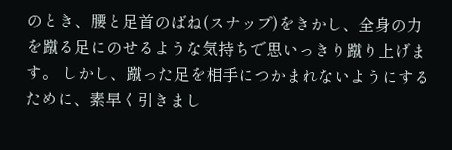のとき、腰と足首のばね(スナップ)をきかし、全身の力を蹴る足にのせるような気持ちで思いっきり蹴り上げます。 しかし、蹴った足を相手につかまれないようにするために、素早く引きまし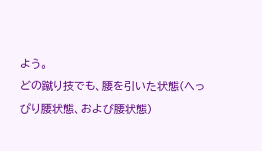よう。
どの蹴り技でも、腰を引いた状態(へっぴり腰状態、および腰状態)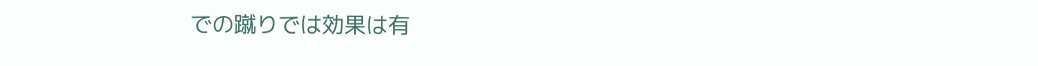での蹴りでは効果は有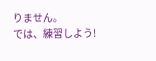りません。
では、練習しよう!